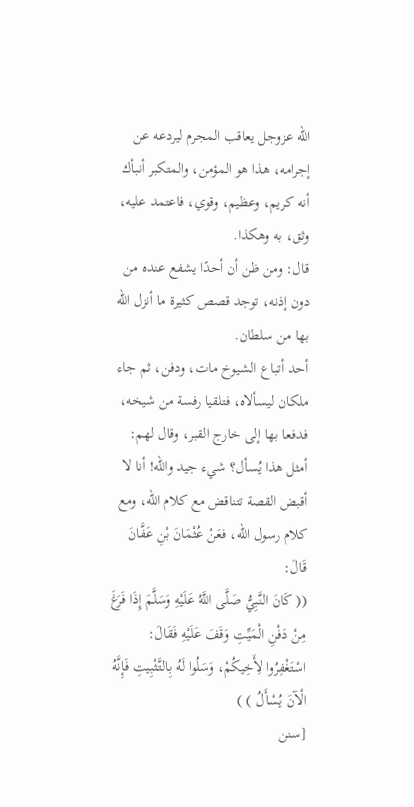الله عزوجل يعاقب المجرم ليردعه عن إجرامه، هذا هو المؤمن، والمتكبر أنبأك أنه كريم، وعظيم، وقوي، فاعتمد عليه، وثق، به وهكذا.
قال: ومن ظن أن أحدًا يشفع عنده من دون إذنه، توجد قصص كثيرة ما أنزل الله بها من سلطان.
أحد أتباع الشيوخ مات، ودفن، ثم جاء ملكان ليسألاه، فتلقيا رفسة من شيخه، فدفعا بها إلى خارج القبر، وقال لهم: أمثل هذا يُسأل؟ شيء جيد والله! أنا لا أقبض القصة تتناقض مع كلام الله، ومع كلام رسول الله، فعَنْ عُثْمَانَ بْنِ عَفَّانَ قَالَ:
(( كَانَ النَّبِيُّ صَلَّى اللَّهُ عَلَيْهِ وَسَلَّمَ إِذَا فَرَغَ مِنْ دَفْنِ الْمَيِّتِ وَقَفَ عَلَيْهِ فَقَالَ: اسْتَغْفِرُوا لِأَخِيكُمْ، وَسَلُوا لَهُ بِالتَّثْبِيتِ فَإِنَّهُ الْآنَ يُسْأَلُ ) )
[سنن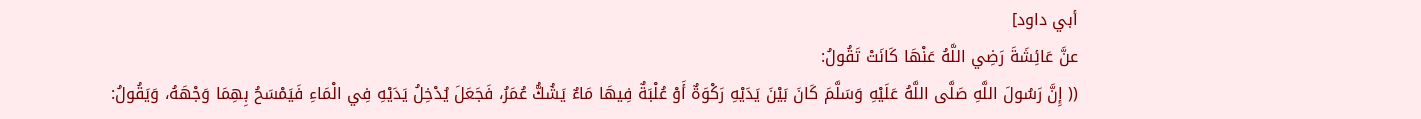أبي داود]
عنَّ عَائِشَةَ رَضِي اللَّهُ عَنْهَا كَانَتْ تَقُولُ:
(( إِنَّ رَسُولَ اللَّهِ صَلَّى اللَّهُ عَلَيْهِ وَسَلَّمَ كَانَ بَيْنَ يَدَيْهِ رَكْوَةٌ أَوْ عُلْبَةٌ فِيهَا مَاءٌ يَشُكُّ عُمَرُ، فَجَعَلَ يُدْخِلُ يَدَيْهِ فِي الْمَاءِ فَيَمْسَحُ بِهِمَا وَجْهَهُ، وَيَقُولُ: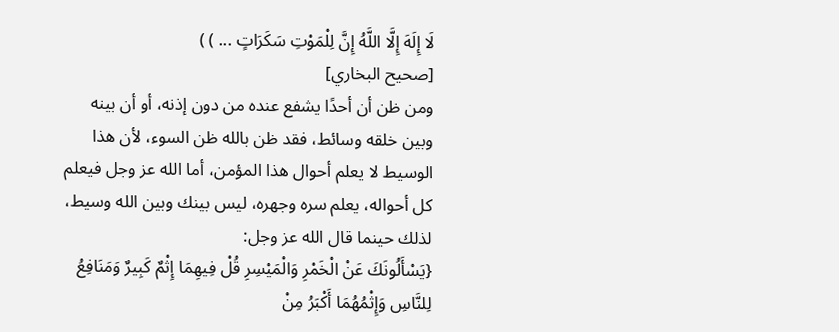لَا إِلَهَ إِلَّا اللَّهُ إِنَّ لِلْمَوْتِ سَكَرَاتٍ ... ) )
[صحيح البخاري]
ومن ظن أن أحدًا يشفع عنده من دون إذنه، أو أن بينه وبين خلقه وسائط، فقد ظن بالله ظن السوء، لأن هذا الوسيط لا يعلم أحوال هذا المؤمن، أما الله عز وجل فيعلم كل أحواله، يعلم سره وجهره، ليس بينك وبين الله وسيط، لذلك حينما قال الله عز وجل:
{يَسْأَلُونَكَ عَنْ الْخَمْرِ وَالْمَيْسِرِ قُلْ فِيهِمَا إِثْمٌ كَبِيرٌ وَمَنَافِعُ لِلنَّاسِ وَإِثْمُهُمَا أَكْبَرُ مِنْ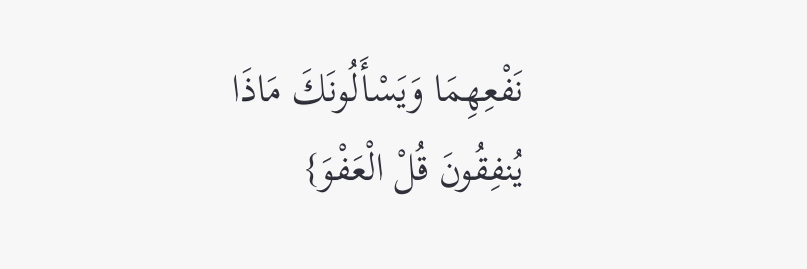نَفْعِهِمَا وَيَسْأَلُونَكَ مَاذَا يُنفِقُونَ قُلْ الْعَفْوَ}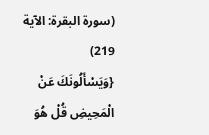(سورة البقرة: الآية 219)
{وَيَسْأَلُونَكَ عَنْ الْمَحِيضِ قُلْ هُوَ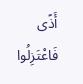أَذًى فَاعْتَزِلُوا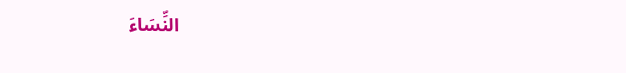النِّسَاءَ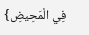فِي الْمَحِيضِ}